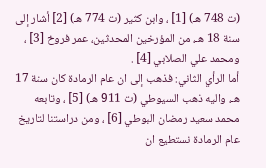(ت 748 هـ) [1] ، وابن كثير (ت 774 هـ) [2] أشار إلى سنة 18 هـ، من المؤرخين المحدثين، عمر فروخ [3] ، ومحمد علي الصلابي [4] .
أما الرأي الثاني: فذهب إلى ان عام الرمادة كان سنة 17 هـ، واليه ذهب السيوطي (ت 911 هـ) [5] ، وتابعه محمد سعيد رمضان البوطي [6] ، ومن دراستنا لتاريخ عام الرمادة نستطيع ان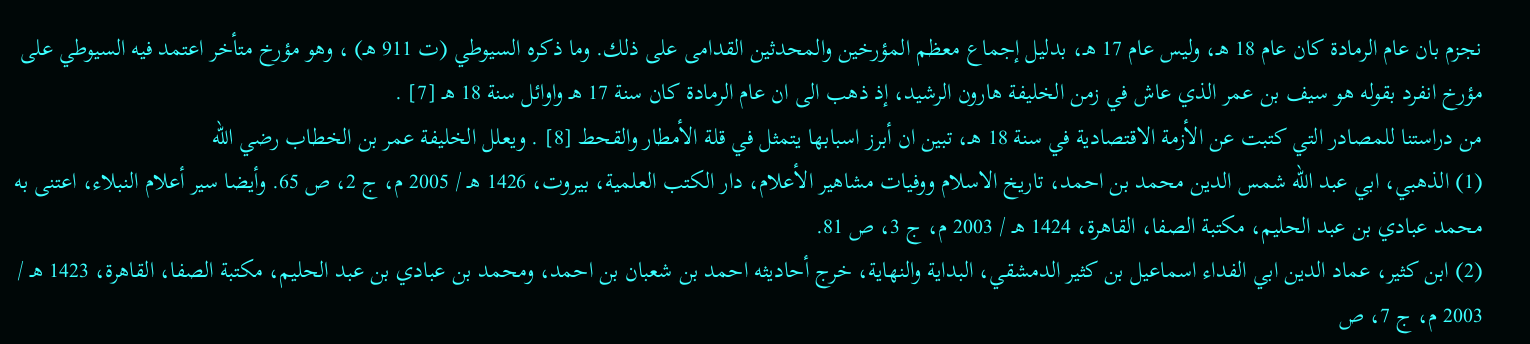نجزم بان عام الرمادة كان عام 18 هـ، وليس عام 17 هـ، بدليل إجماع معظم المؤرخين والمحدثين القدامى على ذلك. وما ذكره السيوطي (ت 911 هـ) ، وهو مؤرخ متأخر اعتمد فيه السيوطي على مؤرخ انفرد بقوله هو سيف بن عمر الذي عاش في زمن الخليفة هارون الرشيد، إذ ذهب الى ان عام الرمادة كان سنة 17 هـ واوائل سنة 18 هـ [7] .
من دراستنا للمصادر التي كتبت عن الأزمة الاقتصادية في سنة 18 هـ، تبين ان أبرز اسبابها يتمثل في قلة الأمطار والقحط [8] . ويعلل الخليفة عمر بن الخطاب رضي الله
(1) الذهبي، ابي عبد الله شمس الدين محمد بن احمد، تاريخ الاسلام ووفيات مشاهير الأعلام، دار الكتب العلمية، بيروت، 1426 هـ / 2005 م، ج 2، ص 65. وأيضا سير أعلام النبلاء، اعتنى به محمد عبادي بن عبد الحليم، مكتبة الصفا، القاهرة، 1424 هـ / 2003 م، ج 3، ص 81.
(2) ابن كثير، عماد الدين ابي الفداء اسماعيل بن كثير الدمشقي، البداية والنهاية، خرج أحاديثه احمد بن شعبان بن احمد، ومحمد بن عبادي بن عبد الحليم، مكتبة الصفا، القاهرة، 1423 هـ / 2003 م، ج 7، ص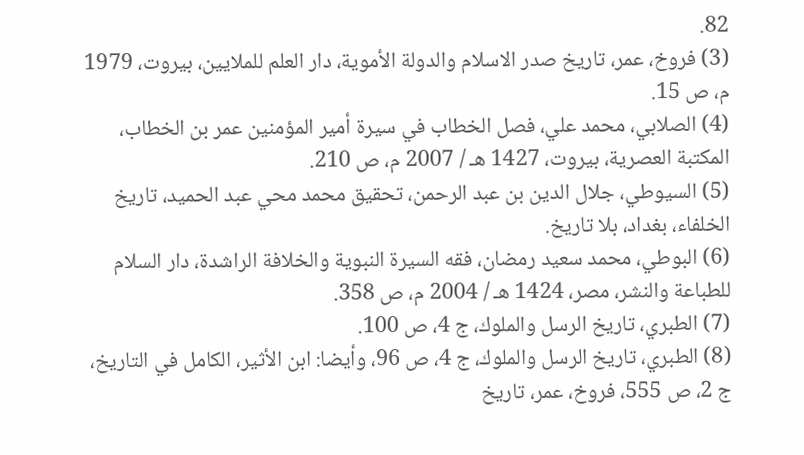82.
(3) فروخ، عمر، تاريخ صدر الاسلام والدولة الأموية، دار العلم للملايين، بيروت، 1979 م، ص 15.
(4) الصلابي، محمد علي، فصل الخطاب في سيرة أمير المؤمنين عمر بن الخطاب، المكتبة العصرية، بيروت، 1427 هـ / 2007 م، ص 210.
(5) السيوطي، جلال الدين بن عبد الرحمن، تحقيق محمد محي عبد الحميد، تاريخ الخلفاء، بغداد، بلا تاريخ.
(6) البوطي، محمد سعيد رمضان، فقه السيرة النبوية والخلافة الراشدة، دار السلام للطباعة والنشر، مصر، 1424 هـ / 2004 م، ص 358.
(7) الطبري، تاريخ الرسل والملوك، ج 4، ص 100.
(8) الطبري، تاريخ الرسل والملوك، ج 4، ص 96، وأيضا: ابن الأثير، الكامل في التاريخ، ج 2، ص 555، فروخ، عمر، تاريخ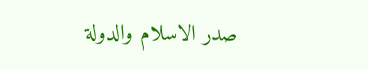صدر الاسلام والدولة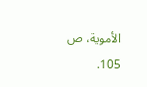الأموية، ص 105.